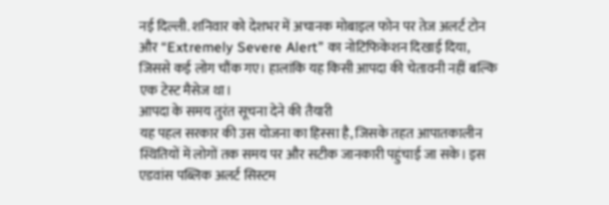नई दिल्ली. शनिवार को देशभर में अचानक मोबाइल फोन पर तेज अलर्ट टोन और “Extremely Severe Alert” का नोटिफिकेशन दिखाई दिया, जिससे कई लोग चौंक गए। हालांकि यह किसी आपदा की चेतावनी नहीं बल्कि एक टेस्ट मैसेज था।
आपदा के समय तुरंत सूचना देने की तैयारी
यह पहल सरकार की उस योजना का हिस्सा है, जिसके तहत आपातकालीन स्थितियों में लोगों तक समय पर और सटीक जानकारी पहुंचाई जा सके। इस एडवांस पब्लिक अलर्ट सिस्टम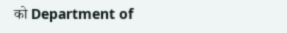को Department of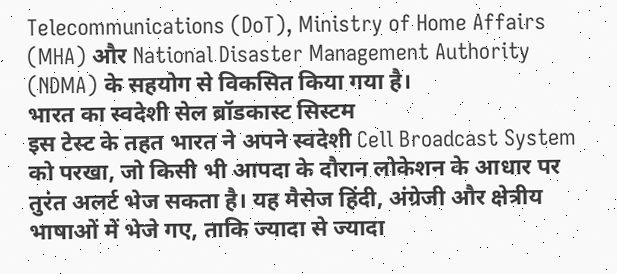Telecommunications (DoT), Ministry of Home Affairs (MHA) और National Disaster Management Authority (NDMA) के सहयोग से विकसित किया गया है।
भारत का स्वदेशी सेल ब्रॉडकास्ट सिस्टम
इस टेस्ट के तहत भारत ने अपने स्वदेशी Cell Broadcast System को परखा, जो किसी भी आपदा के दौरान लोकेशन के आधार पर तुरंत अलर्ट भेज सकता है। यह मैसेज हिंदी, अंग्रेजी और क्षेत्रीय भाषाओं में भेजे गए, ताकि ज्यादा से ज्यादा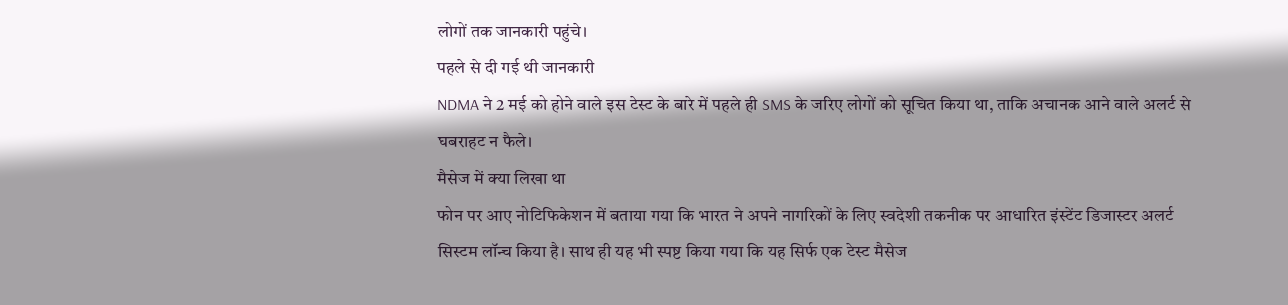लोगों तक जानकारी पहुंचे।
पहले से दी गई थी जानकारी
NDMA ने 2 मई को होने वाले इस टेस्ट के बारे में पहले ही SMS के जरिए लोगों को सूचित किया था, ताकि अचानक आने वाले अलर्ट से घबराहट न फैले।
मैसेज में क्या लिखा था
फोन पर आए नोटिफिकेशन में बताया गया कि भारत ने अपने नागरिकों के लिए स्वदेशी तकनीक पर आधारित इंस्टेंट डिजास्टर अलर्ट सिस्टम लॉन्च किया है। साथ ही यह भी स्पष्ट किया गया कि यह सिर्फ एक टेस्ट मैसेज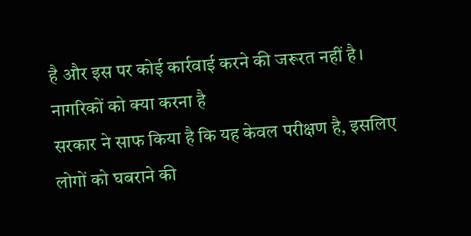है और इस पर कोई कार्रवाई करने की जरूरत नहीं है।
नागरिकों को क्या करना है
सरकार ने साफ किया है कि यह केवल परीक्षण है, इसलिए लोगों को घबराने की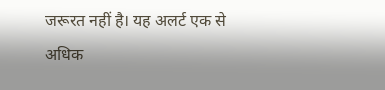जरूरत नहीं है। यह अलर्ट एक से अधिक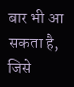बार भी आ सकता है, जिसे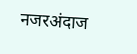नजरअंदाज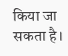किया जा सकता है।